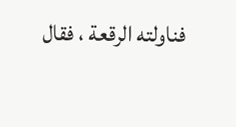فناولته الرقعة ، فقال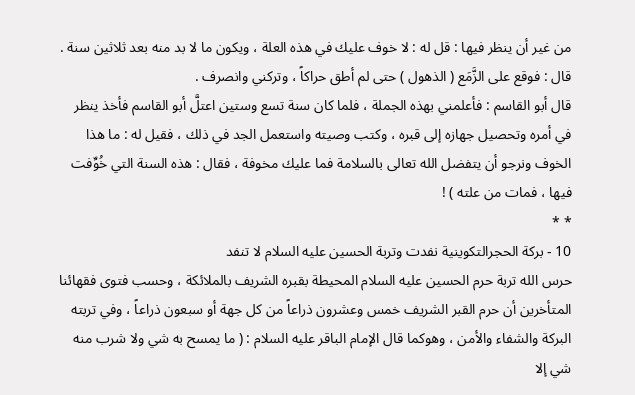من غير أن ينظر فيها : قل له : لا خوف عليك في هذه العلة ، ويكون ما لا بد منه بعد ثلاثين سنة .
قال : فوقع على الزَّمَع ( الذهول ) حتى لم أطق حراكاً ، وتركني وانصرف .
قال أبو القاسم : فأعلمني بهذه الجملة ، فلما كان سنة تسع وستين اعتلَّ أبو القاسم فأخذ ينظر في أمره وتحصيل جهازه إلى قبره ، وكتب وصيته واستعمل الجد في ذلك ، فقيل له : ما هذا الخوف ونرجو أن يتفضل الله تعالى بالسلامة فما عليك مخوفة ، فقال : هذه السنة التي خُوِّفت فيها ، فمات من علته ) !
* *
10 - بركة الحجرالتكوينية نفدت وتربة الحسين عليه السلام لا تنفد
حرس الله تربة حرم الحسين عليه السلام المحيطة بقبره الشريف بالملائكة ، وحسب فتوى فقهائنا المتأخرين أن حرم القبر الشريف خمس وعشرون ذراعاً من كل جهة أو سبعون ذراعاً ، وفي تربته البركة والشفاء والأمن ، وهوكما قال الإمام الباقر عليه السلام : ( ما يمسح به شي ولا شرب منه شي إلا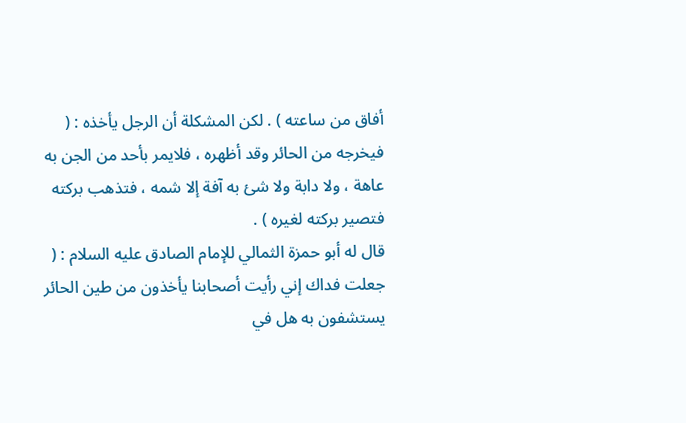أفاق من ساعته ) . لكن المشكلة أن الرجل يأخذه : ( فيخرجه من الحائر وقد أظهره ، فلايمر بأحد من الجن به عاهة ، ولا دابة ولا شئ به آفة إلا شمه ، فتذهب بركته فتصير بركته لغيره ) .
قال له أبو حمزة الثمالي للإمام الصادق عليه السلام : ( جعلت فداك إني رأيت أصحابنا يأخذون من طين الحائر يستشفون به هل في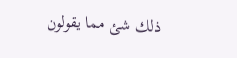ذلك شئ مما يقولون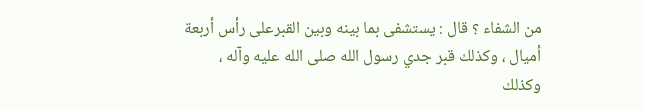من الشفاء ؟ قال : يستشفى بما بينه وبين القبرعلى رأس أربعة أميال ، وكذلك قبر جدي رسول الله صلى الله عليه وآله ، وكذلك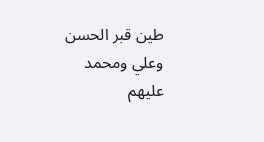طين قبر الحسن وعلي ومحمد عليهم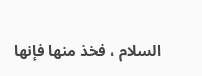السلام ، فخذ منها فإنها